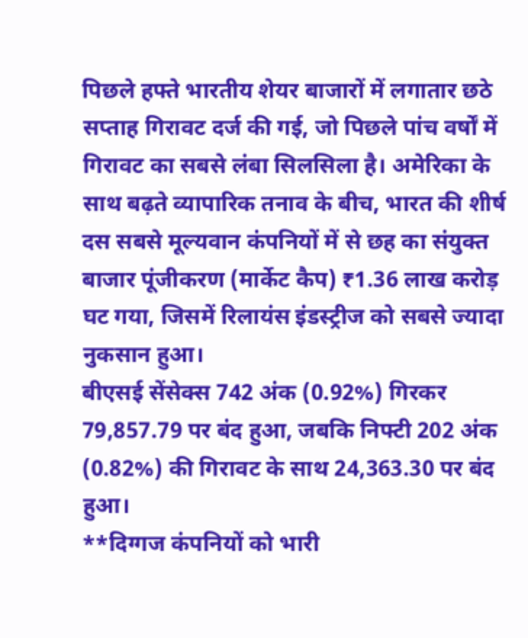पिछले हफ्ते भारतीय शेयर बाजारों में लगातार छठे सप्ताह गिरावट दर्ज की गई, जो पिछले पांच वर्षों में गिरावट का सबसे लंबा सिलसिला है। अमेरिका के साथ बढ़ते व्यापारिक तनाव के बीच, भारत की शीर्ष दस सबसे मूल्यवान कंपनियों में से छह का संयुक्त बाजार पूंजीकरण (मार्केट कैप) ₹1.36 लाख करोड़ घट गया, जिसमें रिलायंस इंडस्ट्रीज को सबसे ज्यादा नुकसान हुआ।
बीएसई सेंसेक्स 742 अंक (0.92%) गिरकर 79,857.79 पर बंद हुआ, जबकि निफ्टी 202 अंक (0.82%) की गिरावट के साथ 24,363.30 पर बंद हुआ।
**दिग्गज कंपनियों को भारी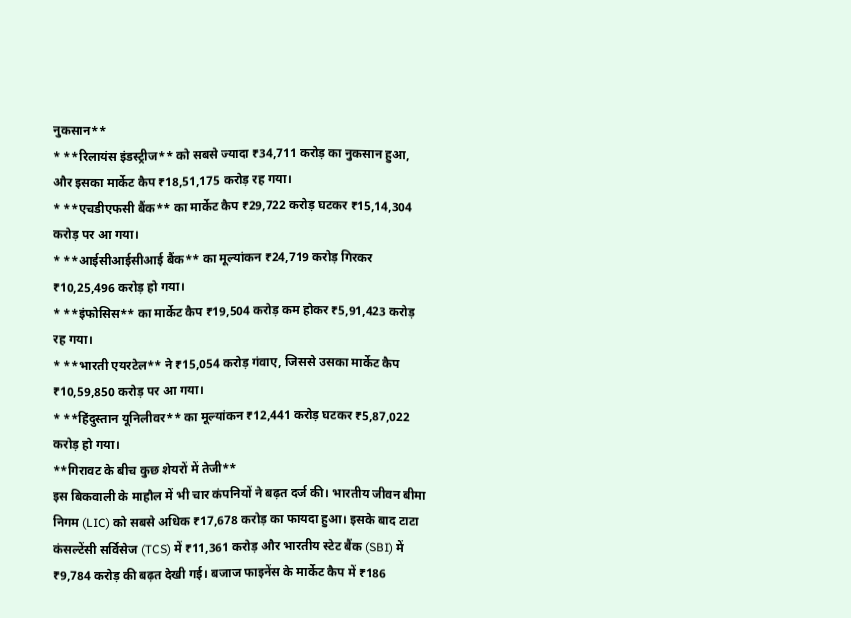नुकसान**
* **रिलायंस इंडस्ट्रीज** को सबसे ज्यादा ₹34,711 करोड़ का नुकसान हुआ, और इसका मार्केट कैप ₹18,51,175 करोड़ रह गया।
* **एचडीएफसी बैंक** का मार्केट कैप ₹29,722 करोड़ घटकर ₹15,14,304 करोड़ पर आ गया।
* **आईसीआईसीआई बैंक** का मूल्यांकन ₹24,719 करोड़ गिरकर ₹10,25,496 करोड़ हो गया।
* **इंफोसिस** का मार्केट कैप ₹19,504 करोड़ कम होकर ₹5,91,423 करोड़ रह गया।
* **भारती एयरटेल** ने ₹15,054 करोड़ गंवाए, जिससे उसका मार्केट कैप ₹10,59,850 करोड़ पर आ गया।
* **हिंदुस्तान यूनिलीवर** का मूल्यांकन ₹12,441 करोड़ घटकर ₹5,87,022 करोड़ हो गया।
**गिरावट के बीच कुछ शेयरों में तेजी**
इस बिकवाली के माहौल में भी चार कंपनियों ने बढ़त दर्ज की। भारतीय जीवन बीमा निगम (LIC) को सबसे अधिक ₹17,678 करोड़ का फायदा हुआ। इसके बाद टाटा कंसल्टेंसी सर्विसेज (TCS) में ₹11,361 करोड़ और भारतीय स्टेट बैंक (SBI) में ₹9,784 करोड़ की बढ़त देखी गई। बजाज फाइनेंस के मार्केट कैप में ₹186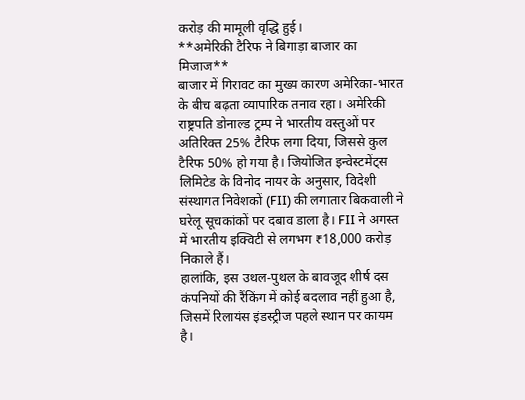करोड़ की मामूली वृद्धि हुई।
**अमेरिकी टैरिफ ने बिगाड़ा बाजार का मिजाज**
बाजार में गिरावट का मुख्य कारण अमेरिका-भारत के बीच बढ़ता व्यापारिक तनाव रहा। अमेरिकी राष्ट्रपति डोनाल्ड ट्रम्प ने भारतीय वस्तुओं पर अतिरिक्त 25% टैरिफ लगा दिया, जिससे कुल टैरिफ 50% हो गया है। जियोजित इन्वेस्टमेंट्स लिमिटेड के विनोद नायर के अनुसार, विदेशी संस्थागत निवेशकों (FII) की लगातार बिकवाली ने घरेलू सूचकांकों पर दबाव डाला है। FII ने अगस्त में भारतीय इक्विटी से लगभग ₹18,000 करोड़ निकाले हैं।
हालांकि, इस उथल-पुथल के बावजूद शीर्ष दस कंपनियों की रैंकिंग में कोई बदलाव नहीं हुआ है, जिसमें रिलायंस इंडस्ट्रीज पहले स्थान पर कायम है।